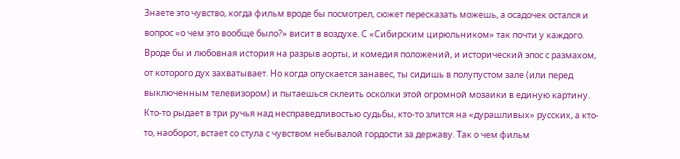Знаете это чувство, когда фильм вроде бы посмотрел, сюжет пересказать можешь, а осадочек остался и вопрос «о чем это вообще было?» висит в воздухе. С «Сибирским цирюльником» так почти у каждого. Вроде бы и любовная история на разрыв аорты, и комедия положений, и исторический эпос с размахом, от которого дух захватывает. Но когда опускается занавес, ты сидишь в полупустом зале (или перед выключенным телевизором) и пытаешься склеить осколки этой огромной мозаики в единую картину.
Кто-то рыдает в три ручья над несправедливостью судьбы, кто-то злится на «дурашливых» русских, а кто-то, наоборот, встает со стула с чувством небывалой гордости за державу. Так о чем фильм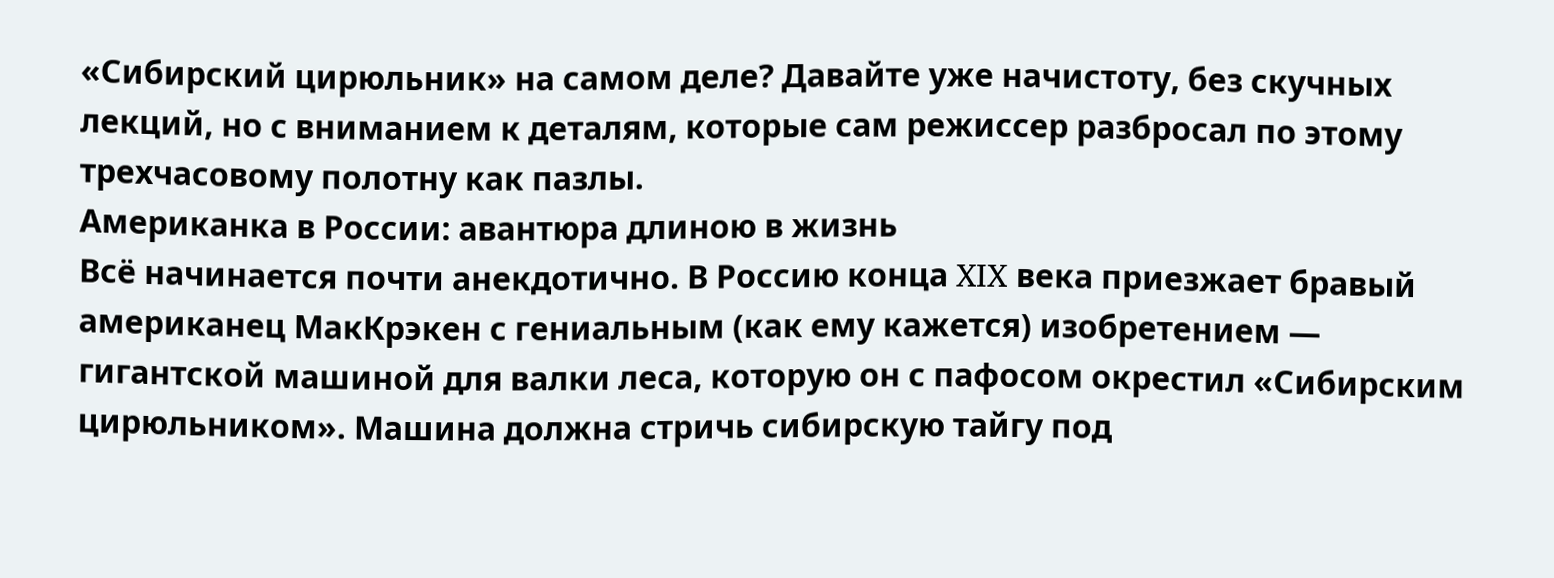«Сибирский цирюльник» на самом деле? Давайте уже начистоту, без скучных лекций, но с вниманием к деталям, которые сам режиссер разбросал по этому трехчасовому полотну как пазлы.
Американка в России: авантюра длиною в жизнь
Всё начинается почти анекдотично. В Россию конца XIX века приезжает бравый американец МакКрэкен с гениальным (как ему кажется) изобретением — гигантской машиной для валки леса, которую он с пафосом окрестил «Сибирским цирюльником». Машина должна стричь сибирскую тайгу под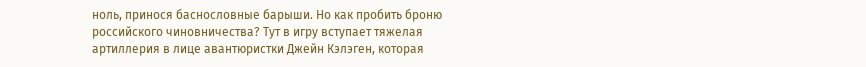ноль, принося баснословные барыши. Но как пробить броню российского чиновничества? Тут в игру вступает тяжелая артиллерия в лице авантюристки Джейн Кэлэген, которая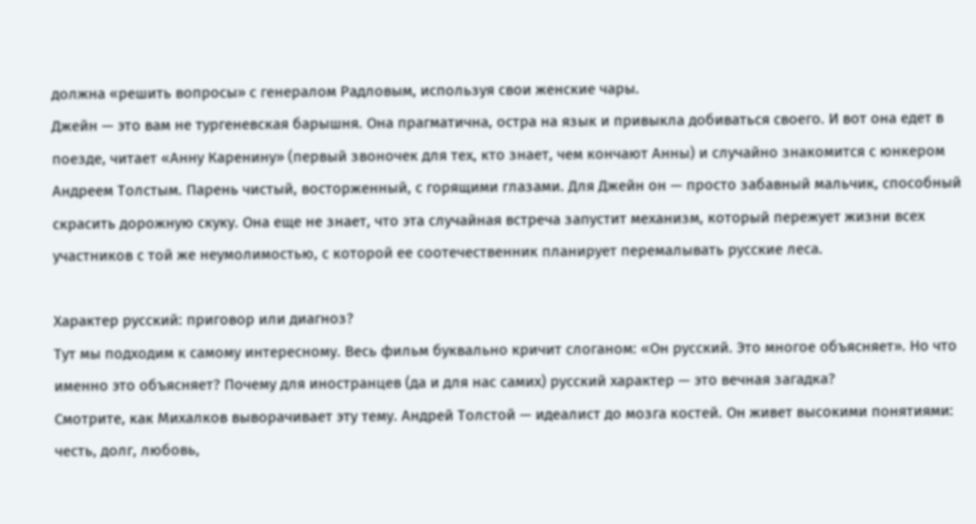должна «решить вопросы» с генералом Радловым, используя свои женские чары.
Джейн — это вам не тургеневская барышня. Она прагматична, остра на язык и привыкла добиваться своего. И вот она едет в поезде, читает «Анну Каренину» (первый звоночек для тех, кто знает, чем кончают Анны) и случайно знакомится с юнкером Андреем Толстым. Парень чистый, восторженный, с горящими глазами. Для Джейн он — просто забавный мальчик, способный скрасить дорожную скуку. Она еще не знает, что эта случайная встреча запустит механизм, который пережует жизни всех участников с той же неумолимостью, с которой ее соотечественник планирует перемалывать русские леса.

Характер русский: приговор или диагноз?
Тут мы подходим к самому интересному. Весь фильм буквально кричит слоганом: «Он русский. Это многое объясняет». Но что именно это объясняет? Почему для иностранцев (да и для нас самих) русский характер — это вечная загадка?
Смотрите, как Михалков выворачивает эту тему. Андрей Толстой — идеалист до мозга костей. Он живет высокими понятиями: честь, долг, любовь,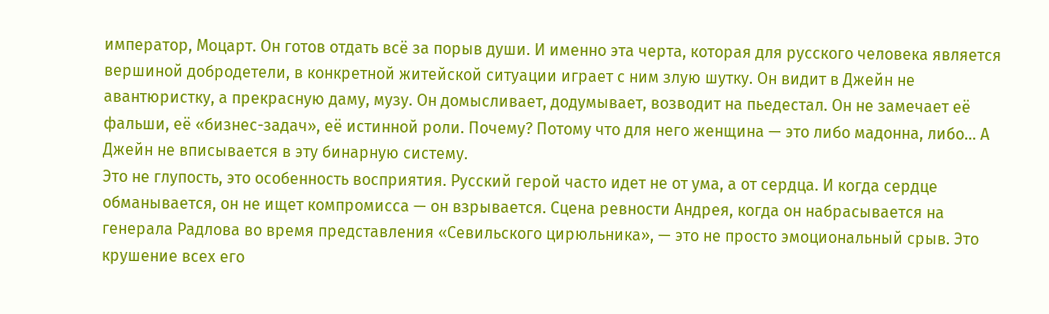император, Моцарт. Он готов отдать всё за порыв души. И именно эта черта, которая для русского человека является вершиной добродетели, в конкретной житейской ситуации играет с ним злую шутку. Он видит в Джейн не авантюристку, а прекрасную даму, музу. Он домысливает, додумывает, возводит на пьедестал. Он не замечает её фальши, её «бизнес-задач», её истинной роли. Почему? Потому что для него женщина — это либо мадонна, либо… А Джейн не вписывается в эту бинарную систему.
Это не глупость, это особенность восприятия. Русский герой часто идет не от ума, а от сердца. И когда сердце обманывается, он не ищет компромисса — он взрывается. Сцена ревности Андрея, когда он набрасывается на генерала Радлова во время представления «Севильского цирюльника», — это не просто эмоциональный срыв. Это крушение всех его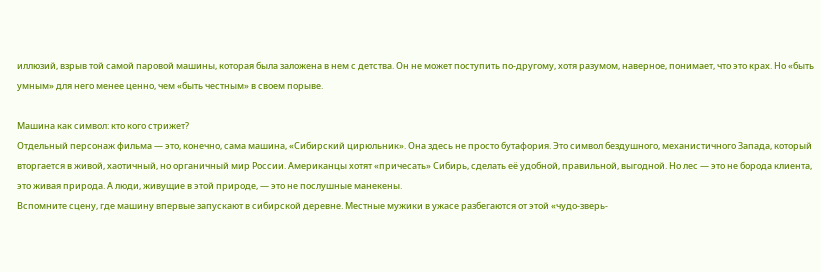иллюзий, взрыв той самой паровой машины, которая была заложена в нем с детства. Он не может поступить по-другому, хотя разумом, наверное, понимает, что это крах. Но «быть умным» для него менее ценно, чем «быть честным» в своем порыве.

Машина как символ: кто кого стрижет?
Отдельный персонаж фильма — это, конечно, сама машина, «Сибирский цирюльник». Она здесь не просто бутафория. Это символ бездушного, механистичного Запада, который вторгается в живой, хаотичный, но органичный мир России. Американцы хотят «причесать» Сибирь, сделать её удобной, правильной, выгодной. Но лес — это не борода клиента, это живая природа. А люди, живущие в этой природе, — это не послушные манекены.
Вспомните сцену, где машину впервые запускают в сибирской деревне. Местные мужики в ужасе разбегаются от этой «чудо-зверь-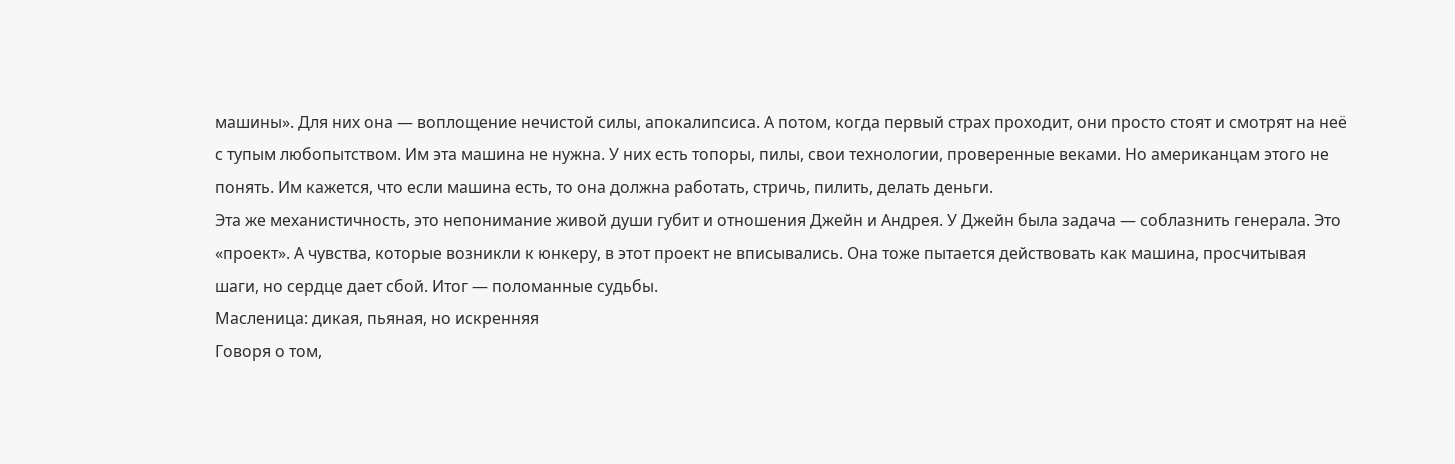машины». Для них она — воплощение нечистой силы, апокалипсиса. А потом, когда первый страх проходит, они просто стоят и смотрят на неё с тупым любопытством. Им эта машина не нужна. У них есть топоры, пилы, свои технологии, проверенные веками. Но американцам этого не понять. Им кажется, что если машина есть, то она должна работать, стричь, пилить, делать деньги.
Эта же механистичность, это непонимание живой души губит и отношения Джейн и Андрея. У Джейн была задача — соблазнить генерала. Это «проект». А чувства, которые возникли к юнкеру, в этот проект не вписывались. Она тоже пытается действовать как машина, просчитывая шаги, но сердце дает сбой. Итог — поломанные судьбы.
Масленица: дикая, пьяная, но искренняя
Говоря о том,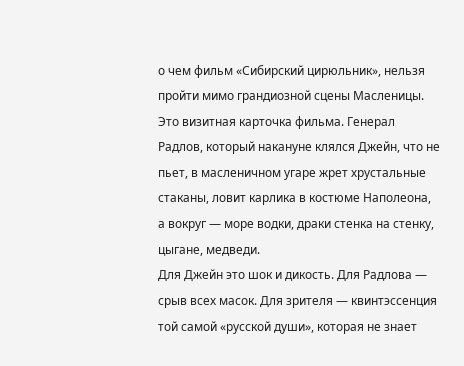о чем фильм «Сибирский цирюльник», нельзя пройти мимо грандиозной сцены Масленицы. Это визитная карточка фильма. Генерал Радлов, который накануне клялся Джейн, что не пьет, в масленичном угаре жрет хрустальные стаканы, ловит карлика в костюме Наполеона, а вокруг — море водки, драки стенка на стенку, цыгане, медведи.
Для Джейн это шок и дикость. Для Радлова — срыв всех масок. Для зрителя — квинтэссенция той самой «русской души», которая не знает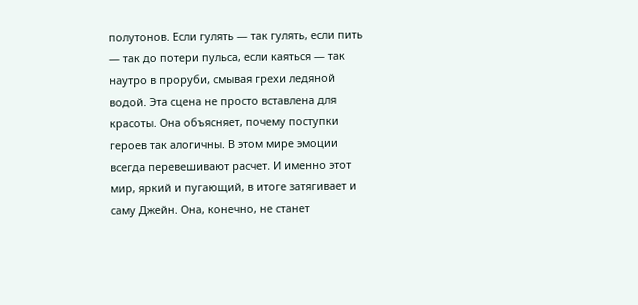полутонов. Если гулять — так гулять, если пить — так до потери пульса, если каяться — так наутро в проруби, смывая грехи ледяной водой. Эта сцена не просто вставлена для красоты. Она объясняет, почему поступки героев так алогичны. В этом мире эмоции всегда перевешивают расчет. И именно этот мир, яркий и пугающий, в итоге затягивает и саму Джейн. Она, конечно, не станет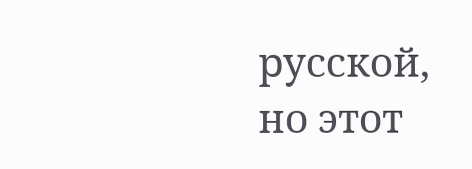русской, но этот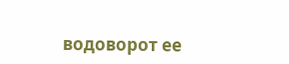водоворот ее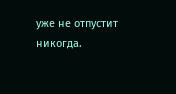уже не отпустит никогда.